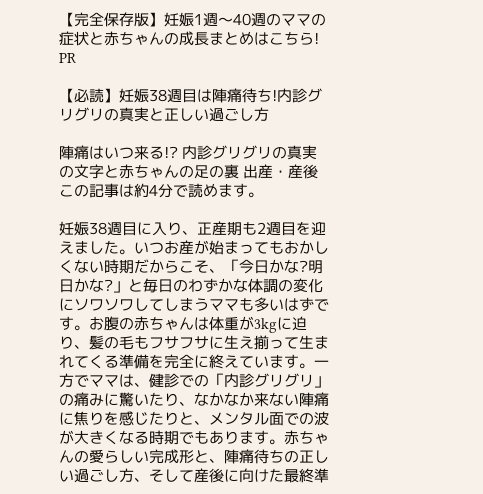【完全保存版】妊娠1週〜40週のママの症状と赤ちゃんの成長まとめはこちら!
PR

【必読】妊娠38週目は陣痛待ち!内診グリグリの真実と正しい過ごし方

陣痛はいつ来る!? 内診グリグリの真実の文字と赤ちゃんの足の裏 出産・産後
この記事は約4分で読めます。

妊娠38週目に入り、正産期も2週目を迎えました。いつお産が始まってもおかしくない時期だからこそ、「今日かな?明日かな?」と毎日のわずかな体調の変化にソワソワしてしまうママも多いはずです。お腹の赤ちゃんは体重が3kgに迫り、髪の毛もフサフサに生え揃って生まれてくる準備を完全に終えています。一方でママは、健診での「内診グリグリ」の痛みに驚いたり、なかなか来ない陣痛に焦りを感じたりと、メンタル面での波が大きくなる時期でもあります。赤ちゃんの愛らしい完成形と、陣痛待ちの正しい過ごし方、そして産後に向けた最終準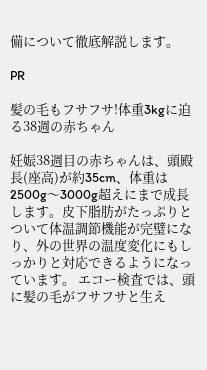備について徹底解説します。

PR

髪の毛もフサフサ!体重3kgに迫る38週の赤ちゃん

妊娠38週目の赤ちゃんは、頭殿長(座高)が約35cm、体重は2500g〜3000g超えにまで成長します。皮下脂肪がたっぷりとついて体温調節機能が完璧になり、外の世界の温度変化にもしっかりと対応できるようになっています。 エコー検査では、頭に髪の毛がフサフサと生え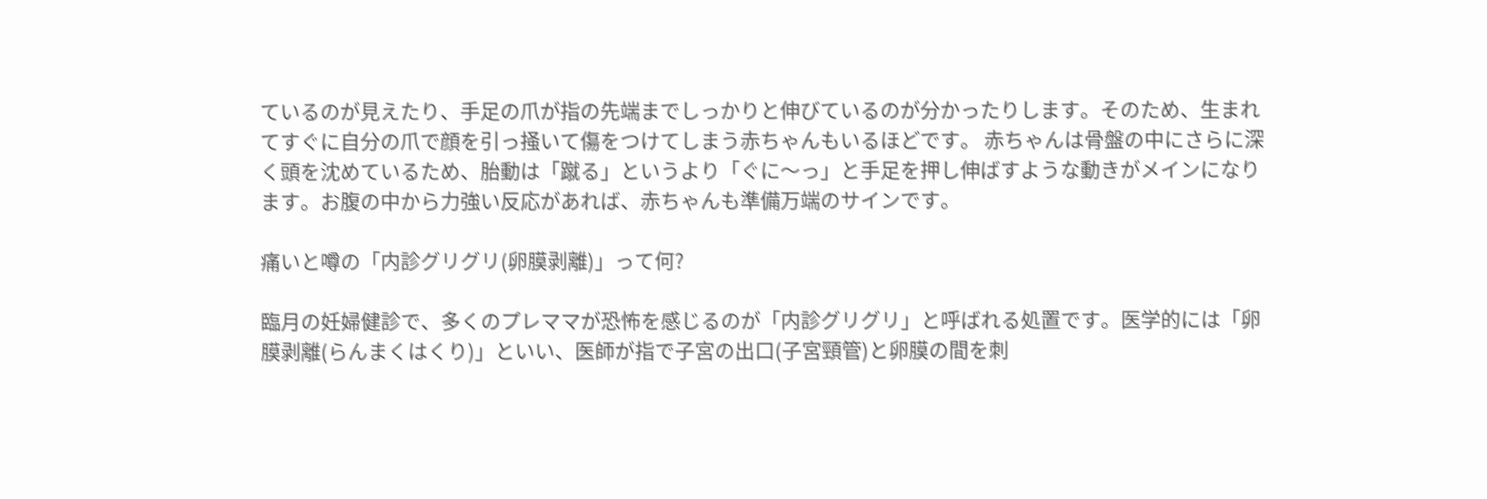ているのが見えたり、手足の爪が指の先端までしっかりと伸びているのが分かったりします。そのため、生まれてすぐに自分の爪で顔を引っ掻いて傷をつけてしまう赤ちゃんもいるほどです。 赤ちゃんは骨盤の中にさらに深く頭を沈めているため、胎動は「蹴る」というより「ぐに〜っ」と手足を押し伸ばすような動きがメインになります。お腹の中から力強い反応があれば、赤ちゃんも準備万端のサインです。

痛いと噂の「内診グリグリ(卵膜剥離)」って何?

臨月の妊婦健診で、多くのプレママが恐怖を感じるのが「内診グリグリ」と呼ばれる処置です。医学的には「卵膜剥離(らんまくはくり)」といい、医師が指で子宮の出口(子宮頸管)と卵膜の間を刺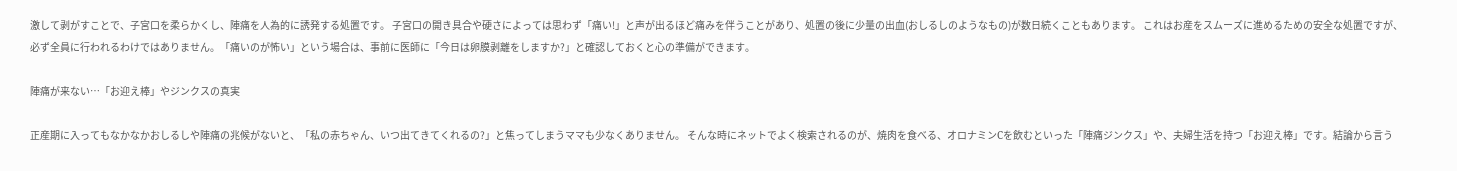激して剥がすことで、子宮口を柔らかくし、陣痛を人為的に誘発する処置です。 子宮口の開き具合や硬さによっては思わず「痛い!」と声が出るほど痛みを伴うことがあり、処置の後に少量の出血(おしるしのようなもの)が数日続くこともあります。 これはお産をスムーズに進めるための安全な処置ですが、必ず全員に行われるわけではありません。「痛いのが怖い」という場合は、事前に医師に「今日は卵膜剥離をしますか?」と確認しておくと心の準備ができます。

陣痛が来ない…「お迎え棒」やジンクスの真実

正産期に入ってもなかなかおしるしや陣痛の兆候がないと、「私の赤ちゃん、いつ出てきてくれるの?」と焦ってしまうママも少なくありません。 そんな時にネットでよく検索されるのが、焼肉を食べる、オロナミンCを飲むといった「陣痛ジンクス」や、夫婦生活を持つ「お迎え棒」です。結論から言う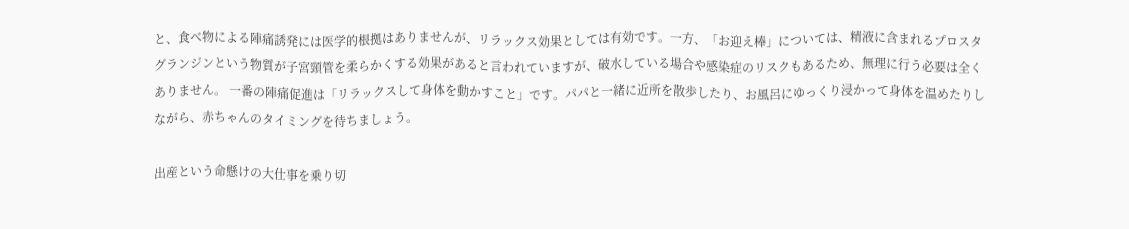と、食べ物による陣痛誘発には医学的根拠はありませんが、リラックス効果としては有効です。一方、「お迎え棒」については、精液に含まれるプロスタグランジンという物質が子宮頸管を柔らかくする効果があると言われていますが、破水している場合や感染症のリスクもあるため、無理に行う必要は全くありません。 一番の陣痛促進は「リラックスして身体を動かすこと」です。パパと一緒に近所を散歩したり、お風呂にゆっくり浸かって身体を温めたりしながら、赤ちゃんのタイミングを待ちましょう。

出産という命懸けの大仕事を乗り切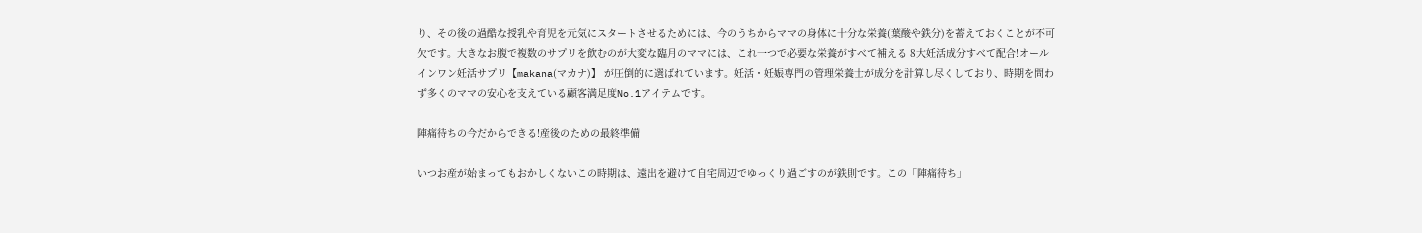り、その後の過酷な授乳や育児を元気にスタートさせるためには、今のうちからママの身体に十分な栄養(葉酸や鉄分)を蓄えておくことが不可欠です。大きなお腹で複数のサプリを飲むのが大変な臨月のママには、これ一つで必要な栄養がすべて補える 8大妊活成分すべて配合!オールインワン妊活サプリ【makana(マカナ)】 が圧倒的に選ばれています。妊活・妊娠専門の管理栄養士が成分を計算し尽くしており、時期を問わず多くのママの安心を支えている顧客満足度No.1アイテムです。

陣痛待ちの今だからできる!産後のための最終準備

いつお産が始まってもおかしくないこの時期は、遠出を避けて自宅周辺でゆっくり過ごすのが鉄則です。この「陣痛待ち」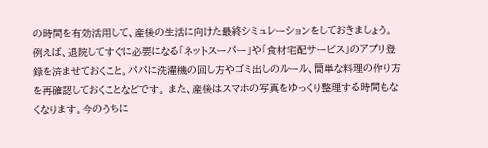の時間を有効活用して、産後の生活に向けた最終シミュレーションをしておきましょう。 例えば、退院してすぐに必要になる「ネットスーパー」や「食材宅配サービス」のアプリ登録を済ませておくこと。パパに洗濯機の回し方やゴミ出しのルール、簡単な料理の作り方を再確認しておくことなどです。 また、産後はスマホの写真をゆっくり整理する時間もなくなります。今のうちに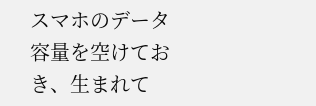スマホのデータ容量を空けておき、生まれて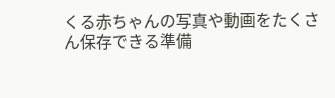くる赤ちゃんの写真や動画をたくさん保存できる準備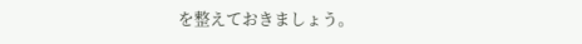を整えておきましょう。